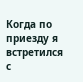Когда по приезду я встретился с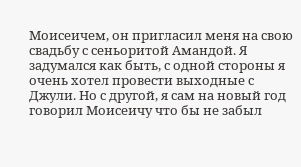Моисеичем, он пригласил меня на свою свадьбу с сеньоритой Амандой. Я задумался как быть, с одной стороны я очень хотел провести выходные с Джули. Но с другой, я сам на новый год говорил Моисеичу что бы не забыл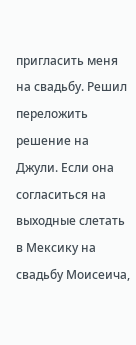пригласить меня на свадьбу. Решил переложить решение на Джули. Если она согласиться на выходные слетать в Мексику на свадьбу Моисеича,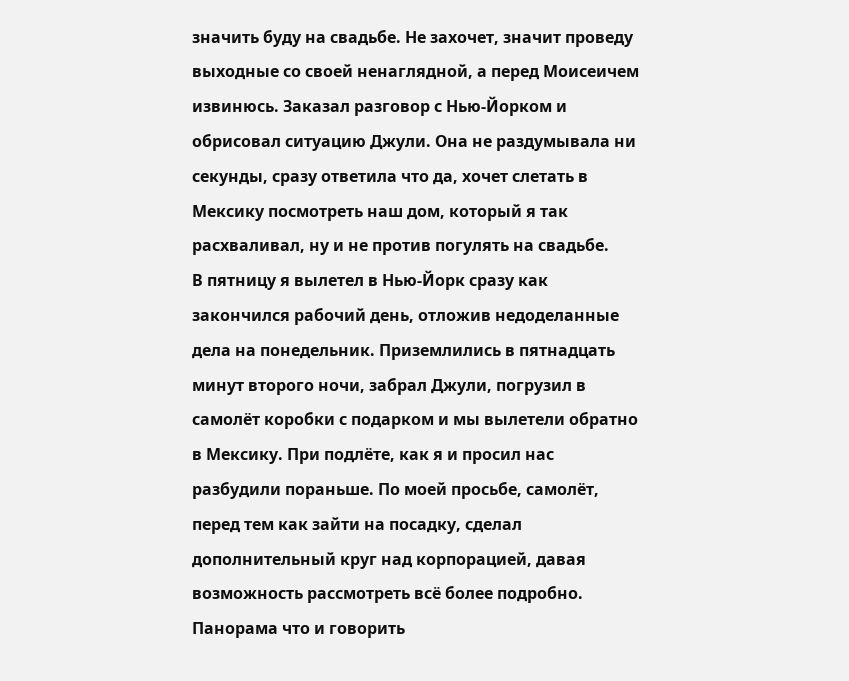значить буду на свадьбе. Не захочет, значит проведу выходные со своей ненаглядной, а перед Моисеичем извинюсь. Заказал разговор с Нью-Йорком и обрисовал ситуацию Джули. Она не раздумывала ни секунды, сразу ответила что да, хочет слетать в Мексику посмотреть наш дом, который я так расхваливал, ну и не против погулять на свадьбе.
В пятницу я вылетел в Нью-Йорк сразу как закончился рабочий день, отложив недоделанные дела на понедельник. Приземлились в пятнадцать минут второго ночи, забрал Джули, погрузил в самолёт коробки с подарком и мы вылетели обратно в Мексику. При подлёте, как я и просил нас разбудили пораньше. По моей просьбе, самолёт, перед тем как зайти на посадку, сделал дополнительный круг над корпорацией, давая возможность рассмотреть всё более подробно. Панорама что и говорить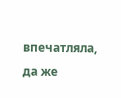впечатляла, да же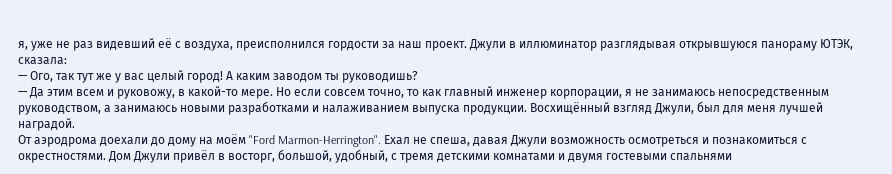я, уже не раз видевший её с воздуха, преисполнился гордости за наш проект. Джули в иллюминатор разглядывая открывшуюся панораму ЮТЭК, сказала:
— Ого, так тут же у вас целый город! А каким заводом ты руководишь?
— Да этим всем и руковожу, в какой-то мере. Но если совсем точно, то как главный инженер корпорации, я не занимаюсь непосредственным руководством, а занимаюсь новыми разработками и налаживанием выпуска продукции. Восхищённый взгляд Джули, был для меня лучшей наградой.
От аэродрома доехали до дому на моём "Ford Marmon-Herrington". Ехал не спеша, давая Джули возможность осмотреться и познакомиться с окрестностями. Дом Джули привёл в восторг, большой, удобный, с тремя детскими комнатами и двумя гостевыми спальнями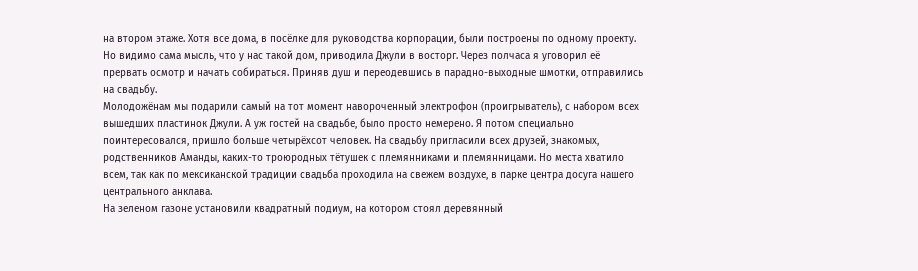на втором этаже. Хотя все дома, в посёлке для руководства корпорации, были построены по одному проекту. Но видимо сама мысль, что у нас такой дом, приводила Джули в восторг. Через полчаса я уговорил её прервать осмотр и начать собираться. Приняв душ и переодевшись в парадно-выходные шмотки, отправились на свадьбу.
Молодожёнам мы подарили самый на тот момент навороченный электрофон (проигрыватель), с набором всех вышедших пластинок Джули. А уж гостей на свадьбе, было просто немерено. Я потом специально поинтересовался, пришло больше четырёхсот человек. На свадьбу пригласили всех друзей, знакомых, родственников Аманды, каких-то троюродных тётушек с племянниками и племянницами. Но места хватило всем, так как по мексиканской традиции свадьба проходила на свежем воздухе, в парке центра досуга нашего центрального анклава.
На зеленом газоне установили квадратный подиум, на котором стоял деревянный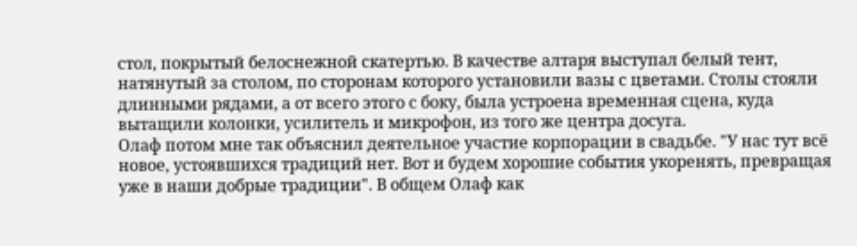стол, покрытый белоснежной скатертью. В качестве алтаря выступал белый тент, натянутый за столом, по сторонам которого установили вазы с цветами. Столы стояли длинными рядами, а от всего этого с боку, была устроена временная сцена, куда вытащили колонки, усилитель и микрофон, из того же центра досуга.
Олаф потом мне так объяснил деятельное участие корпорации в свадьбе. "У нас тут всё новое, устоявшихся традиций нет. Вот и будем хорошие события укоренять, превращая уже в наши добрые традиции". В общем Олаф как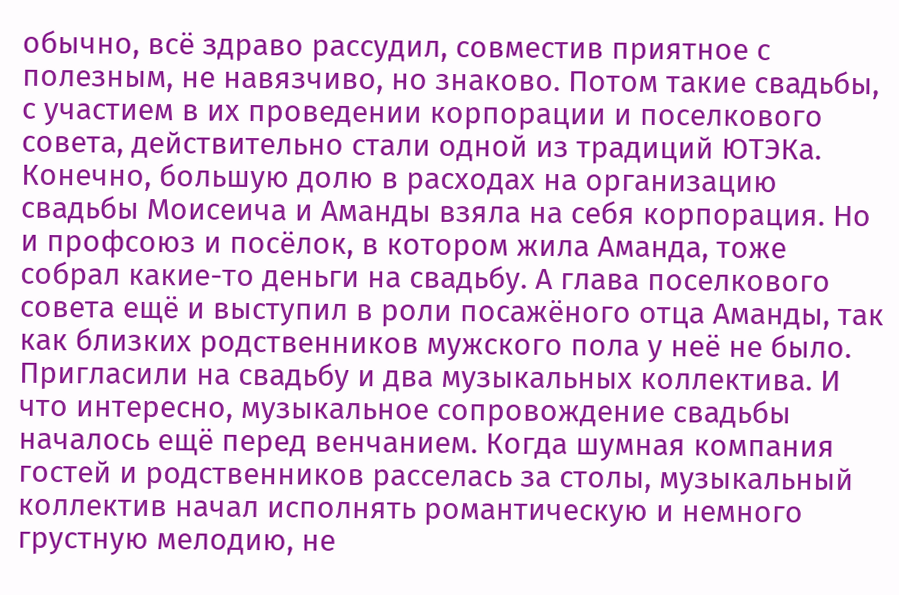обычно, всё здраво рассудил, совместив приятное с полезным, не навязчиво, но знаково. Потом такие свадьбы, с участием в их проведении корпорации и поселкового совета, действительно стали одной из традиций ЮТЭКа.
Конечно, большую долю в расходах на организацию свадьбы Моисеича и Аманды взяла на себя корпорация. Но и профсоюз и посёлок, в котором жила Аманда, тоже собрал какие-то деньги на свадьбу. А глава поселкового совета ещё и выступил в роли посажёного отца Аманды, так как близких родственников мужского пола у неё не было. Пригласили на свадьбу и два музыкальных коллектива. И что интересно, музыкальное сопровождение свадьбы началось ещё перед венчанием. Когда шумная компания гостей и родственников расселась за столы, музыкальный коллектив начал исполнять романтическую и немного грустную мелодию, не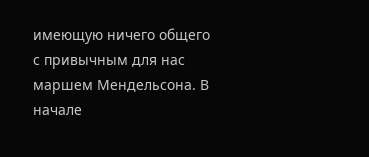имеющую ничего общего с привычным для нас маршем Мендельсона. В начале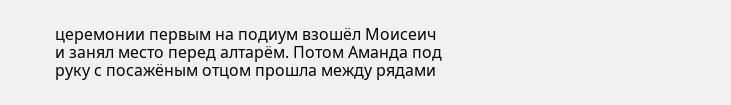церемонии первым на подиум взошёл Моисеич и занял место перед алтарём. Потом Аманда под руку с посажёным отцом прошла между рядами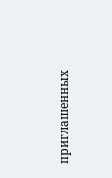приглашенных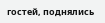гостей, поднялись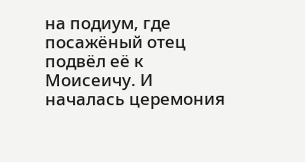на подиум, где посажёный отец подвёл её к Моисеичу. И началась церемония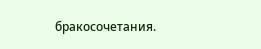бракосочетания.